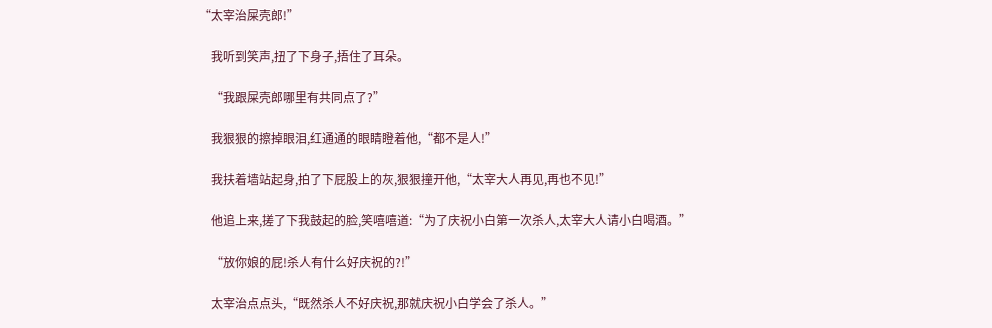“太宰治屎壳郎!”

    我听到笑声,扭了下身子,捂住了耳朵。

    “我跟屎壳郎哪里有共同点了?”

    我狠狠的擦掉眼泪,红通通的眼睛瞪着他,“都不是人!”

    我扶着墙站起身,拍了下屁股上的灰,狠狠撞开他,“太宰大人再见,再也不见!”

    他追上来,搓了下我鼓起的脸,笑嘻嘻道:“为了庆祝小白第一次杀人,太宰大人请小白喝酒。”

    “放你娘的屁!杀人有什么好庆祝的?!”

    太宰治点点头,“既然杀人不好庆祝,那就庆祝小白学会了杀人。”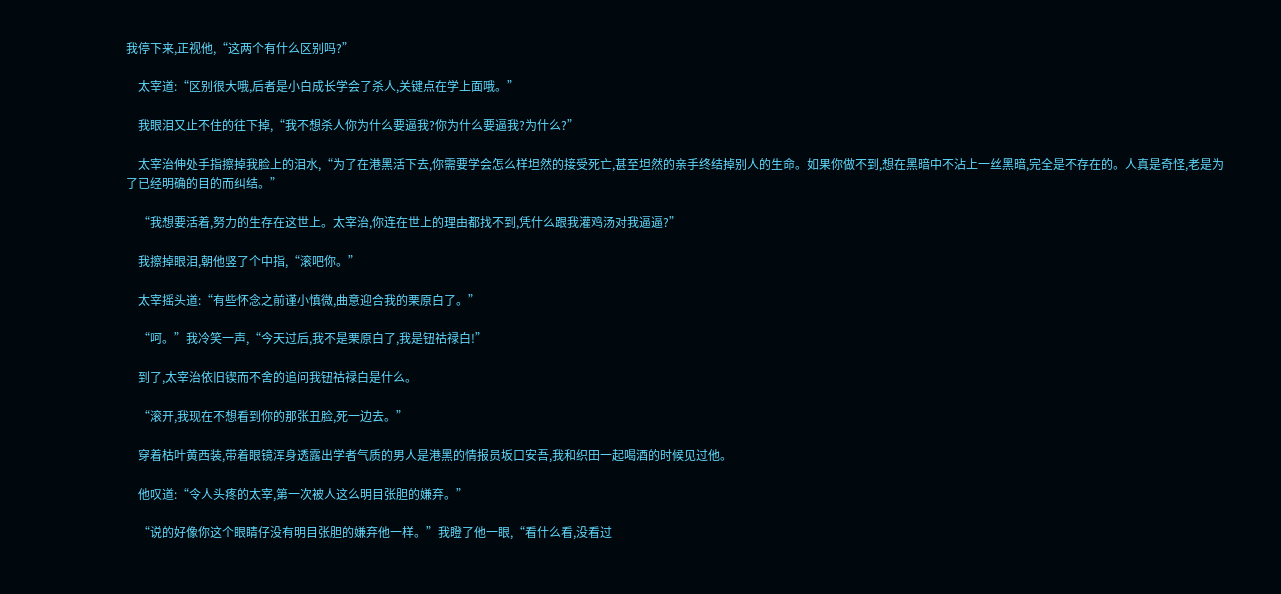我停下来,正视他,“这两个有什么区别吗?”

    太宰道:“区别很大哦,后者是小白成长学会了杀人,关键点在学上面哦。”

    我眼泪又止不住的往下掉,“我不想杀人你为什么要逼我?你为什么要逼我?为什么?”

    太宰治伸处手指擦掉我脸上的泪水,“为了在港黑活下去,你需要学会怎么样坦然的接受死亡,甚至坦然的亲手终结掉别人的生命。如果你做不到,想在黑暗中不沾上一丝黑暗,完全是不存在的。人真是奇怪,老是为了已经明确的目的而纠结。”

    “我想要活着,努力的生存在这世上。太宰治,你连在世上的理由都找不到,凭什么跟我灌鸡汤对我逼逼?”

    我擦掉眼泪,朝他竖了个中指,“滚吧你。”

    太宰摇头道:“有些怀念之前谨小慎微,曲意迎合我的栗原白了。”

    “呵。”我冷笑一声,“今天过后,我不是栗原白了,我是钮祜禄白!”

    到了,太宰治依旧锲而不舍的追问我钮祜禄白是什么。

    “滚开,我现在不想看到你的那张丑脸,死一边去。”

    穿着枯叶黄西装,带着眼镜浑身透露出学者气质的男人是港黑的情报员坂口安吾,我和织田一起喝酒的时候见过他。

    他叹道:“令人头疼的太宰,第一次被人这么明目张胆的嫌弃。”

    “说的好像你这个眼睛仔没有明目张胆的嫌弃他一样。”我瞪了他一眼,“看什么看,没看过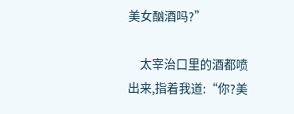美女酗酒吗?”

    太宰治口里的酒都喷出来,指着我道:“你?美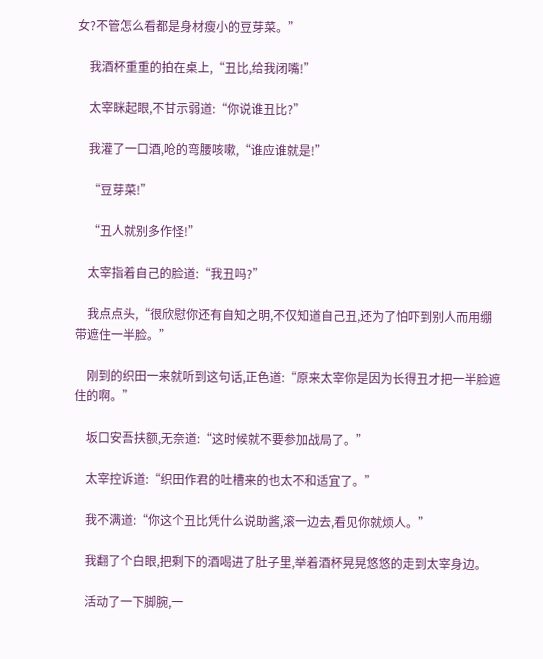女?不管怎么看都是身材瘦小的豆芽菜。”

    我酒杯重重的拍在桌上,“丑比,给我闭嘴!”

    太宰眯起眼,不甘示弱道:“你说谁丑比?”

    我灌了一口酒,呛的弯腰咳嗽,“谁应谁就是!”

    “豆芽菜!”

    “丑人就别多作怪!”

    太宰指着自己的脸道:“我丑吗?”

    我点点头,“很欣慰你还有自知之明,不仅知道自己丑,还为了怕吓到别人而用绷带遮住一半脸。”

    刚到的织田一来就听到这句话,正色道:“原来太宰你是因为长得丑才把一半脸遮住的啊。”

    坂口安吾扶额,无奈道:“这时候就不要参加战局了。”

    太宰控诉道:“织田作君的吐槽来的也太不和适宜了。”

    我不满道:“你这个丑比凭什么说助酱,滚一边去,看见你就烦人。”

    我翻了个白眼,把剩下的酒喝进了肚子里,举着酒杯晃晃悠悠的走到太宰身边。

    活动了一下脚腕,一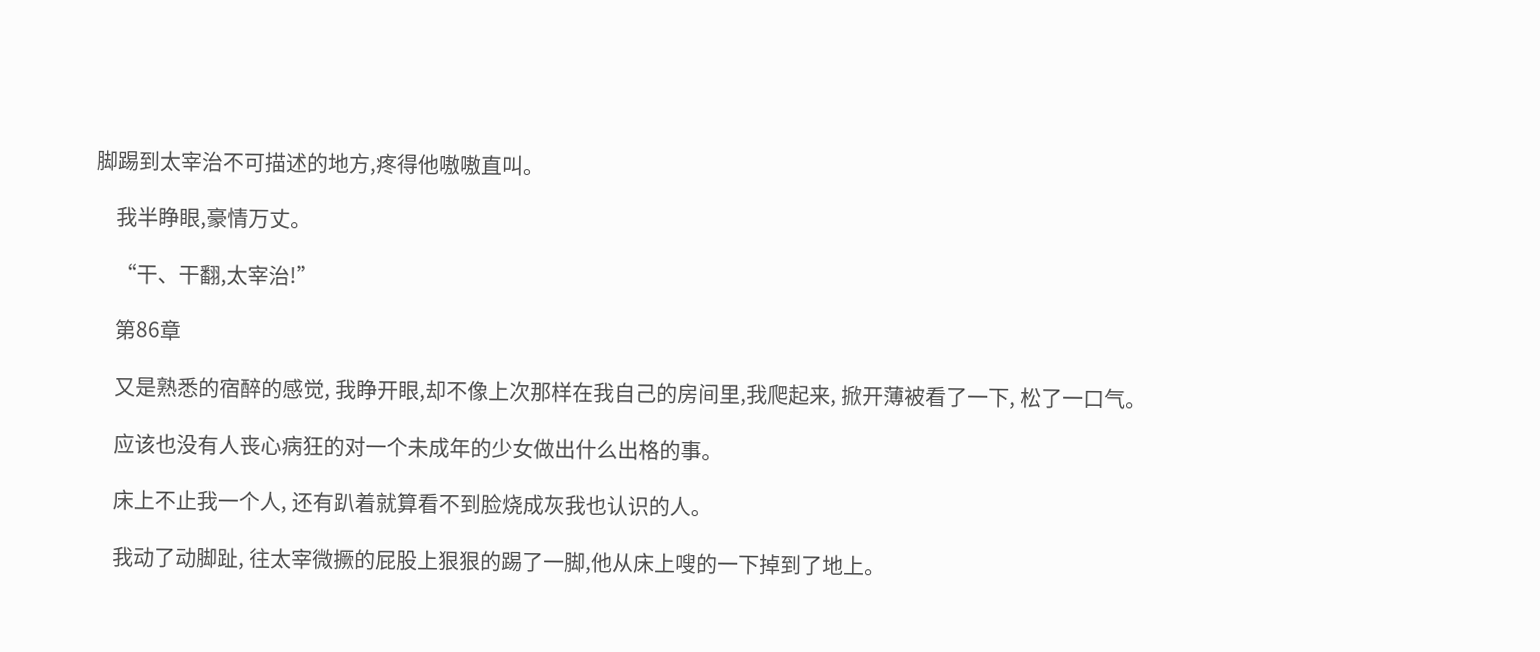脚踢到太宰治不可描述的地方,疼得他嗷嗷直叫。

    我半睁眼,豪情万丈。

    “干、干翻,太宰治!”

    第86章

    又是熟悉的宿醉的感觉, 我睁开眼,却不像上次那样在我自己的房间里,我爬起来, 掀开薄被看了一下, 松了一口气。

    应该也没有人丧心病狂的对一个未成年的少女做出什么出格的事。

    床上不止我一个人, 还有趴着就算看不到脸烧成灰我也认识的人。

    我动了动脚趾, 往太宰微撅的屁股上狠狠的踢了一脚,他从床上嗖的一下掉到了地上。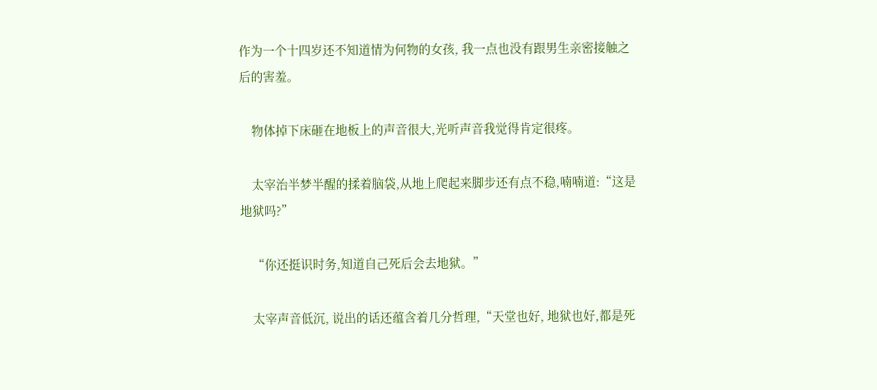作为一个十四岁还不知道情为何物的女孩, 我一点也没有跟男生亲密接触之后的害羞。

    物体掉下床砸在地板上的声音很大,光听声音我觉得肯定很疼。

    太宰治半梦半醒的揉着脑袋,从地上爬起来脚步还有点不稳,喃喃道:“这是地狱吗?”

    “你还挺识时务,知道自己死后会去地狱。”

    太宰声音低沉, 说出的话还蕴含着几分哲理,“天堂也好, 地狱也好,都是死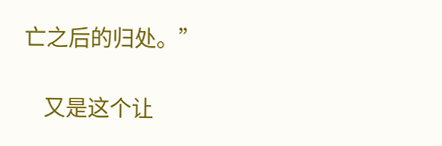亡之后的归处。”

    又是这个让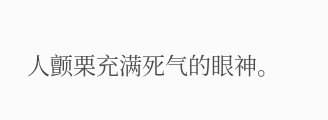人颤栗充满死气的眼神。